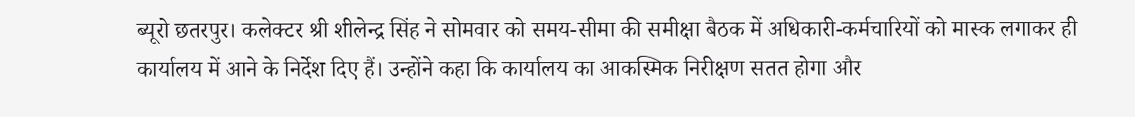ब्यूरो छतरपुर। कलेक्टर श्री शीलेन्द्र सिंह ने सोमवार को समय-सीमा की समीक्षा बैठक में अधिकारी-कर्मचारियों को मास्क लगाकर ही कार्यालय में आने के निर्देश दिए हैं। उन्होंने कहा कि कार्यालय का आकस्मिक निरीक्षण सतत होगा और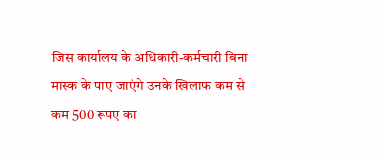जिस कार्यालय के अधिकारी-कर्मचारी बिना मास्क के पाए जाएंगे उनके खिलाफ कम से कम 500 रूपए का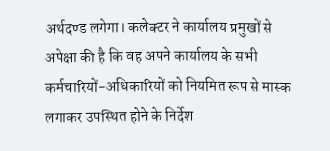अर्थदण्ड लगेगा। कलेक्टर ने कार्यालय प्रमुखों से अपेक्षा की है कि वह अपने कार्यालय के सभी कर्मचारियों-अधिकारियों को नियमित रूप से मास्क लगाकर उपस्थित होने के निर्देश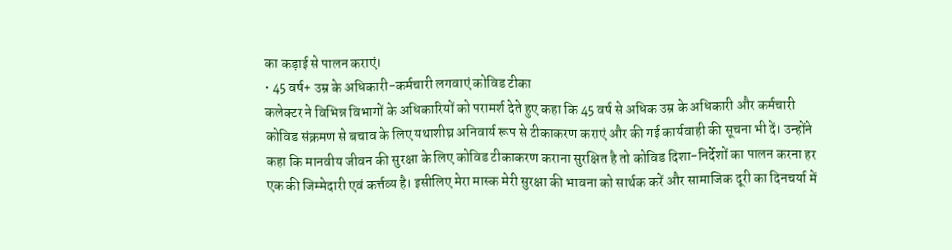का कड़ाई से पालन कराएं।
• 45 वर्ष+ उम्र के अधिकारी-कर्मचारी लगवाएं कोविड टीका
कलेक्टर ने विभिन्न विभागों के अधिकारियों को परामर्श देते हुए कहा कि 45 वर्ष से अधिक उम्र के अधिकारी और कर्मचारी कोविड संक्रमण से बचाव के लिए यथाशीघ्र अनिवार्य रूप से टीकाकरण कराएं और की गई कार्यवाही की सूचना भी दें। उन्होंने कहा कि मानवीय जीवन की सुरक्षा के लिए कोविड टीकाकरण कराना सुरक्षित है तो कोविड दिशा-निर्देशों का पालन करना हर एक की जिम्मेदारी एवं कर्त्तव्य है। इसीलिए मेरा मास्क मेरी सुरक्षा की भावना को सार्थक करें और सामाजिक दूरी का दिनचर्या में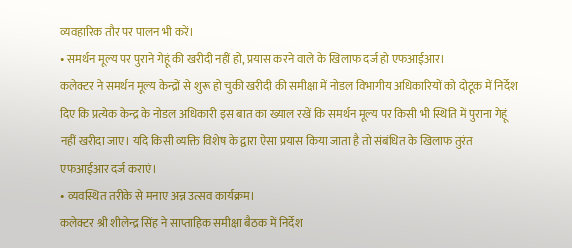व्यवहारिक तौर पर पालन भी करें।
• समर्थन मूल्य पर पुराने गेहूं की खरीदी नहीं हो, प्रयास करने वाले के खिलाफ दर्ज हो एफआईआर।
कलेक्टर ने समर्थन मूल्य केन्द्रों से शुरू हो चुकी खरीदी की समीक्षा में नोडल विभागीय अधिकारियों को दोटूक में निर्देश दिए कि प्रत्येक केन्द्र के नोडल अधिकारी इस बात का ख्याल रखें कि समर्थन मूल्य पर किसी भी स्थिति में पुराना गेहूं नहीं खरीदा जाए। यदि किसी व्यक्ति विशेष के द्वारा ऐसा प्रयास किया जाता है तो संबंधित के खिलाफ तुरंत एफआईआर दर्ज कराएं।
• व्यवस्थित तरीके से मनाए अन्न उत्सव कार्यक्रम।
कलेक्टर श्री शीलेन्द्र सिंह ने साप्ताहिक समीक्षा बैठक में निर्देश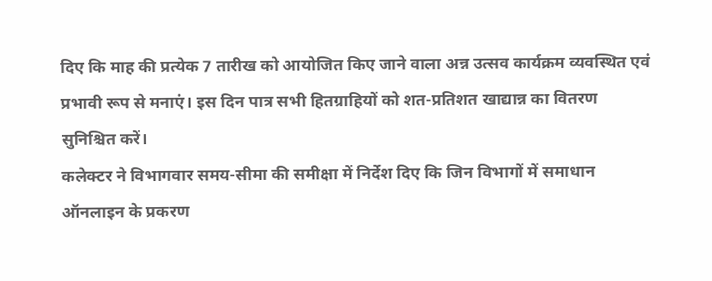दिए कि माह की प्रत्येक 7 तारीख को आयोजित किए जाने वाला अन्न उत्सव कार्यक्रम व्यवस्थित एवं
प्रभावी रूप से मनाएं। इस दिन पात्र सभी हितग्राहियों को शत-प्रतिशत खाद्यान्न का वितरण सुनिश्चित करें।
कलेक्टर ने विभागवार समय-सीमा की समीक्षा में निर्देश दिए कि जिन विभागों में समाधान ऑनलाइन के प्रकरण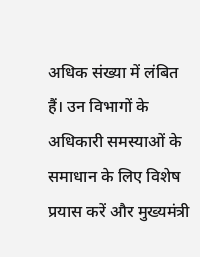अधिक संख्या में लंबित हैं। उन विभागों के अधिकारी समस्याओं के समाधान के लिए विशेष प्रयास करें और मुख्यमंत्री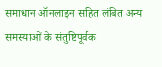समाधान ऑनलाइन सहित लंबित अन्य समस्याओं के संतुष्टिपूर्वक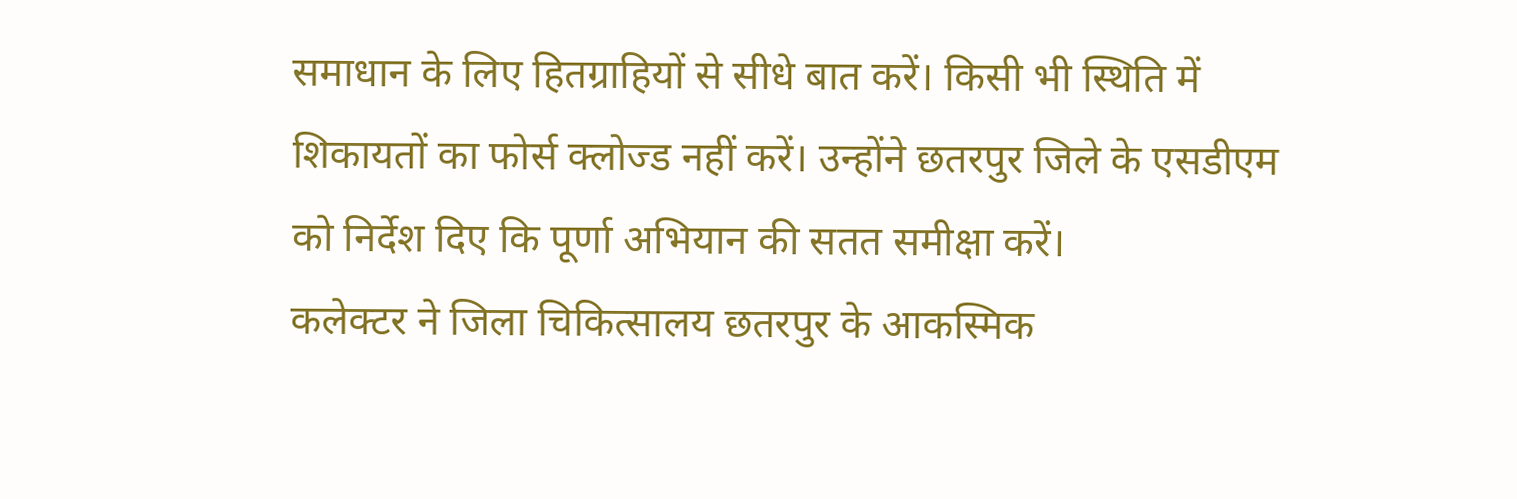समाधान के लिए हितग्राहियों से सीधे बात करें। किसी भी स्थिति में शिकायतों का फोर्स क्लोज्ड नहीं करें। उन्होंने छतरपुर जिले के एसडीएम को निर्देश दिए कि पूर्णा अभियान की सतत समीक्षा करें।
कलेक्टर ने जिला चिकित्सालय छतरपुर के आकस्मिक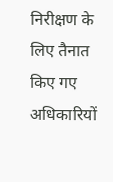निरीक्षण के लिए तैनात किए गए अधिकारियों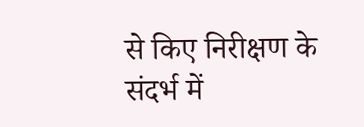से किए निरीक्षण के संदर्भ में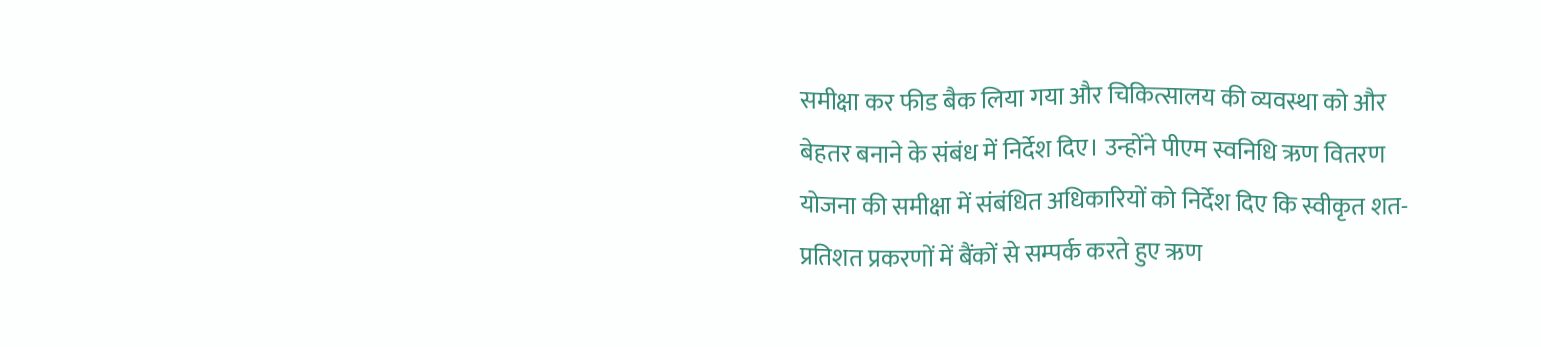समीक्षा कर फीड बैक लिया गया और चिकित्सालय की व्यवस्था को और बेहतर बनाने के संबंध में निर्देश दिए। उन्होंने पीएम स्वनिधि ऋण वितरण योजना की समीक्षा में संबंधित अधिकारियों को निर्देश दिए कि स्वीकृत शत-प्रतिशत प्रकरणों में बैंकों से सम्पर्क करते हुए ऋण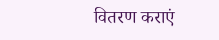वितरण कराएं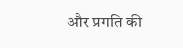और प्रगति की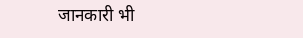जानकारी भी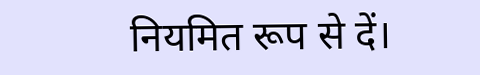नियमित रूप से दें।